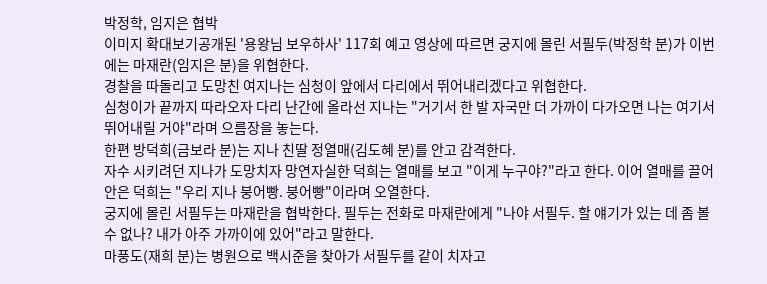박정학, 임지은 협박
이미지 확대보기공개된 '용왕님 보우하사' 117회 예고 영상에 따르면 궁지에 몰린 서필두(박정학 분)가 이번에는 마재란(임지은 분)을 위협한다.
경찰을 따돌리고 도망친 여지나는 심청이 앞에서 다리에서 뛰어내리겠다고 위협한다.
심청이가 끝까지 따라오자 다리 난간에 올라선 지나는 "거기서 한 발 자국만 더 가까이 다가오면 나는 여기서 뛰어내릴 거야"라며 으름장을 놓는다.
한편 방덕희(금보라 분)는 지나 친딸 정열매(김도혜 분)를 안고 감격한다.
자수 시키려던 지나가 도망치자 망연자실한 덕희는 열매를 보고 "이게 누구야?"라고 한다. 이어 열매를 끌어안은 덕희는 "우리 지나 붕어빵. 붕어빵"이라며 오열한다.
궁지에 몰린 서필두는 마재란을 협박한다. 필두는 전화로 마재란에게 "나야 서필두. 할 얘기가 있는 데 좀 볼 수 없나? 내가 아주 가까이에 있어"라고 말한다.
마풍도(재희 분)는 병원으로 백시준을 찾아가 서필두를 같이 치자고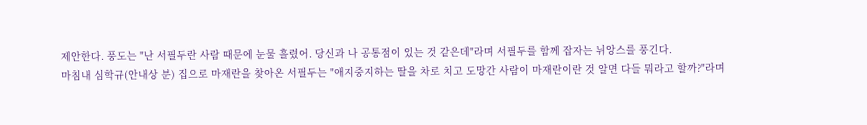제안한다. 풍도는 "난 서필두란 사람 때문에 눈물 흘렸어. 당신과 나 공통점이 있는 것 같은데"라며 서필두를 함께 잡자는 뉘앙스를 풍긴다.
마침내 심학규(안내상 분) 집으로 마재란을 찾아온 서필두는 "애지중지하는 딸을 차로 치고 도망간 사람이 마재란이란 것 알면 다들 뭐라고 할까?"라며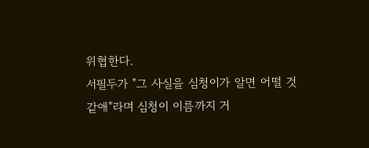위협한다.
서필두가 "그 사실을 심청이가 알면 어떨 것 같애"라며 심청이 이름까지 거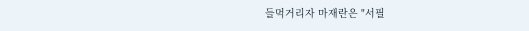들먹거리자 마재란은 "서필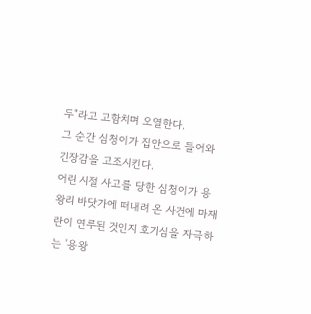두"라고 고함치며 오열한다.
그 순간 심청이가 집안으로 들어와 긴장감을 고조시킨다.
어린 시절 사고를 당한 심청이가 용왕리 바닷가에 떠내려 온 사건에 마재란이 연루된 것인지 호기심을 자극하는 '용왕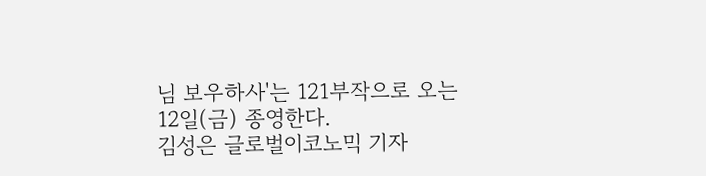님 보우하사'는 121부작으로 오는 12일(금) 종영한다.
김성은 글로벌이코노믹 기자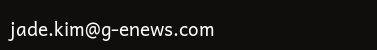jade.kim@g-enews.com